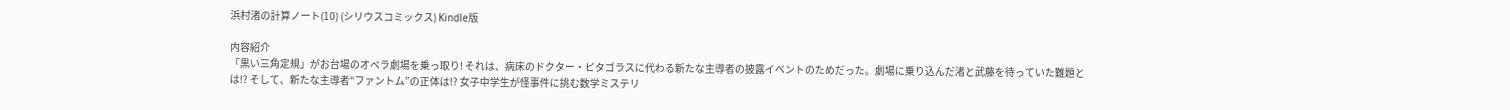浜村渚の計算ノート(10) (シリウスコミックス) Kindle版

内容紹介
「黒い三角定規」がお台場のオペラ劇場を乗っ取り! それは、病床のドクター・ピタゴラスに代わる新たな主導者の披露イベントのためだった。劇場に乗り込んだ渚と武藤を待っていた難題とは!? そして、新たな主導者“ファントム”の正体は!? 女子中学生が怪事件に挑む数学ミステリ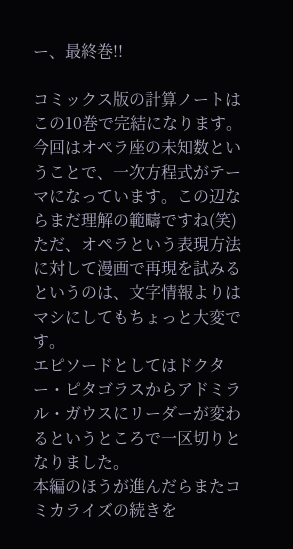ー、最終巻!!

コミックス版の計算ノートはこの10巻で完結になります。
今回はオペラ座の未知数ということで、一次方程式がテーマになっています。この辺ならまだ理解の範疇ですね(笑)
ただ、オペラという表現方法に対して漫画で再現を試みるというのは、文字情報よりはマシにしてもちょっと大変です。
エピソードとしてはドクター・ピタゴラスからアドミラル・ガウスにリーダーが変わるというところで一区切りとなりました。
本編のほうが進んだらまたコミカライズの続きを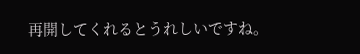再開してくれるとうれしいですね。